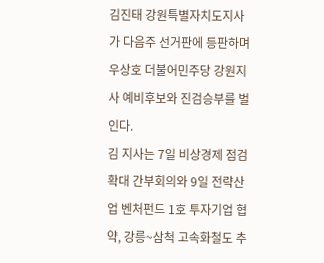김진태 강원특별자치도지사가 다음주 선거판에 등판하며 우상호 더불어민주당 강원지사 예비후보와 진검승부를 벌인다.
김 지사는 7일 비상경제 점검 확대 간부회의와 9일 전략산업 벤처펀드 1호 투자기업 협약, 강릉~삼척 고속화철도 추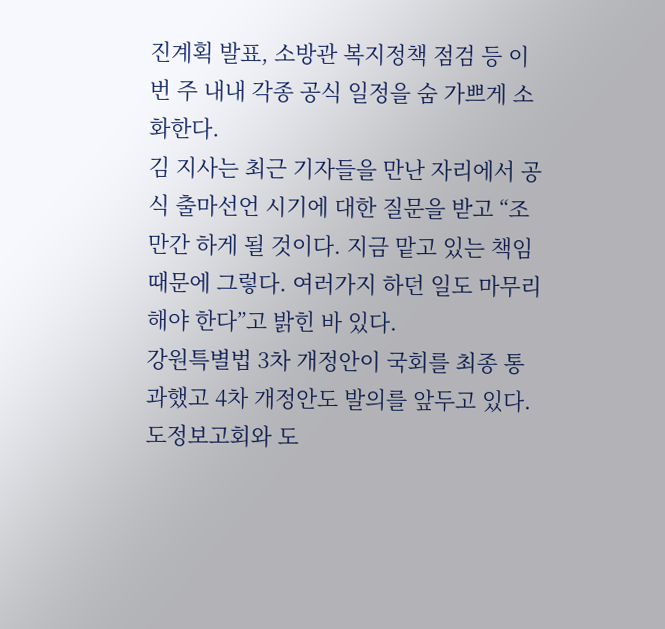진계획 발표, 소방관 복지정책 점검 등 이번 주 내내 각종 공식 일정을 숨 가쁘게 소화한다.
김 지사는 최근 기자들을 만난 자리에서 공식 출마선언 시기에 대한 질문을 받고 “조만간 하게 될 것이다. 지금 맡고 있는 책임 때문에 그렇다. 여러가지 하던 일도 마무리해야 한다”고 밝힌 바 있다.
강원특별법 3차 개정안이 국회를 최종 통과했고 4차 개정안도 발의를 앞두고 있다. 도정보고회와 도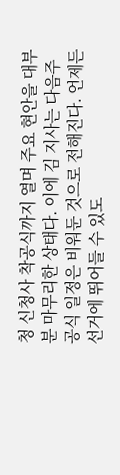청 신청사 착공식까지 열며 주요 현안을 대부분 마무리한 상태다. 이에 김 지사는 다음주 공식 일정은 비워둔 것으로 전해진다. 언제든 선거에 뛰어들 수 있도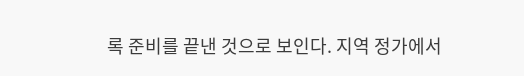록 준비를 끝낸 것으로 보인다. 지역 정가에서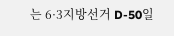는 6·3지방선거 D-50일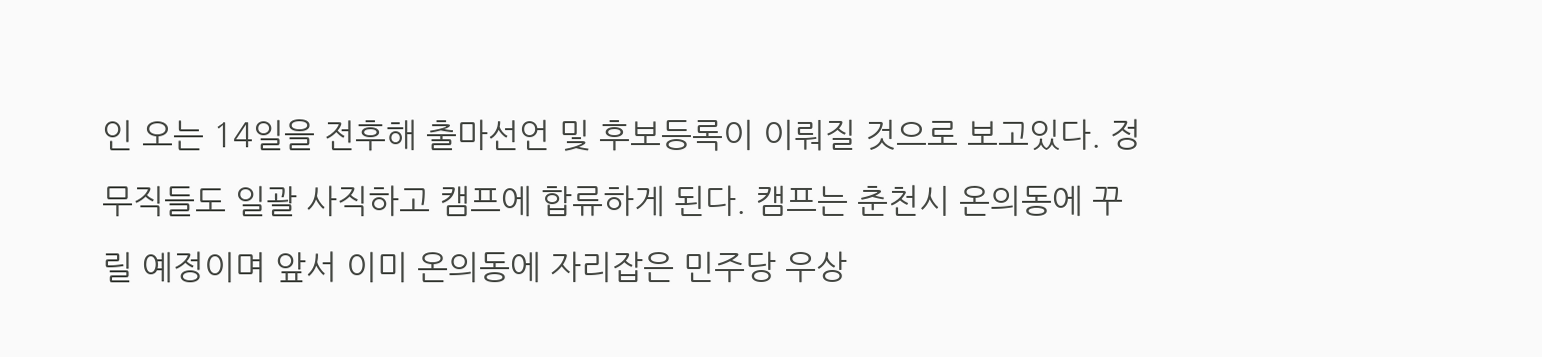인 오는 14일을 전후해 출마선언 및 후보등록이 이뤄질 것으로 보고있다. 정무직들도 일괄 사직하고 캠프에 합류하게 된다. 캠프는 춘천시 온의동에 꾸릴 예정이며 앞서 이미 온의동에 자리잡은 민주당 우상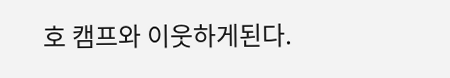호 캠프와 이웃하게된다.